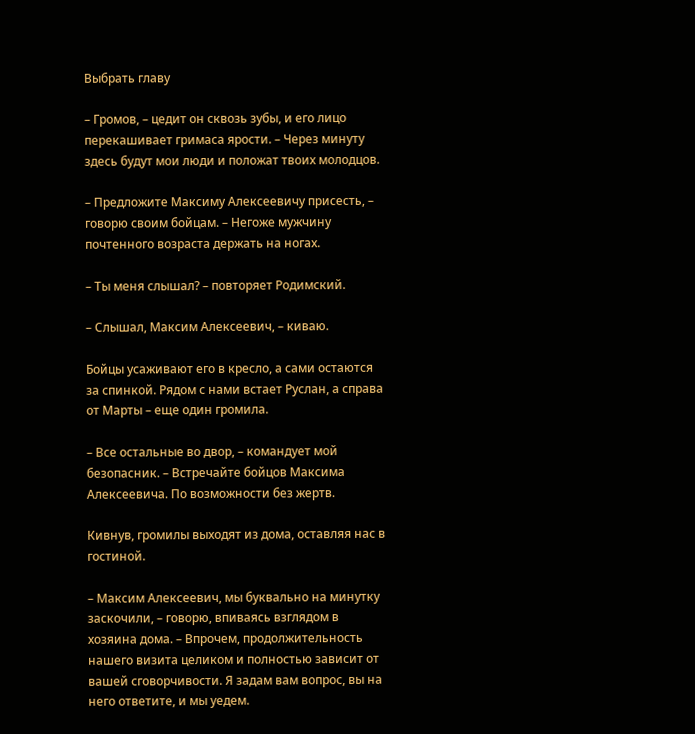Выбрать главу

– Громов, – цедит он сквозь зубы, и его лицо перекашивает гримаса ярости. – Через минуту здесь будут мои люди и положат твоих молодцов.

– Предложите Максиму Алексеевичу присесть, – говорю своим бойцам. – Негоже мужчину почтенного возраста держать на ногах.

– Ты меня слышал? – повторяет Родимский.

– Слышал, Максим Алексеевич, – киваю.

Бойцы усаживают его в кресло, а сами остаются за спинкой. Рядом с нами встает Руслан, а справа от Марты – еще один громила.

– Все остальные во двор, – командует мой безопасник. – Встречайте бойцов Максима Алексеевича. По возможности без жертв.

Кивнув, громилы выходят из дома, оставляя нас в гостиной.

– Максим Алексеевич, мы буквально на минутку заскочили, – говорю, впиваясь взглядом в хозяина дома. – Впрочем, продолжительность нашего визита целиком и полностью зависит от вашей сговорчивости. Я задам вам вопрос, вы на него ответите, и мы уедем.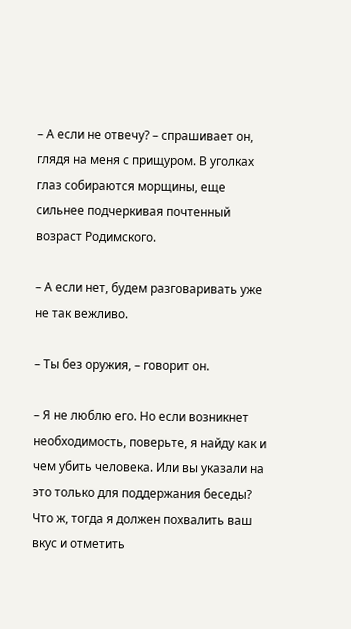– А если не отвечу? – спрашивает он, глядя на меня с прищуром. В уголках глаз собираются морщины, еще сильнее подчеркивая почтенный возраст Родимского.

– А если нет, будем разговаривать уже не так вежливо.

– Ты без оружия, – говорит он.

– Я не люблю его. Но если возникнет необходимость, поверьте, я найду как и чем убить человека. Или вы указали на это только для поддержания беседы? Что ж, тогда я должен похвалить ваш вкус и отметить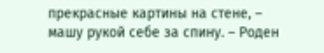прекрасные картины на стене, – машу рукой себе за спину. – Роден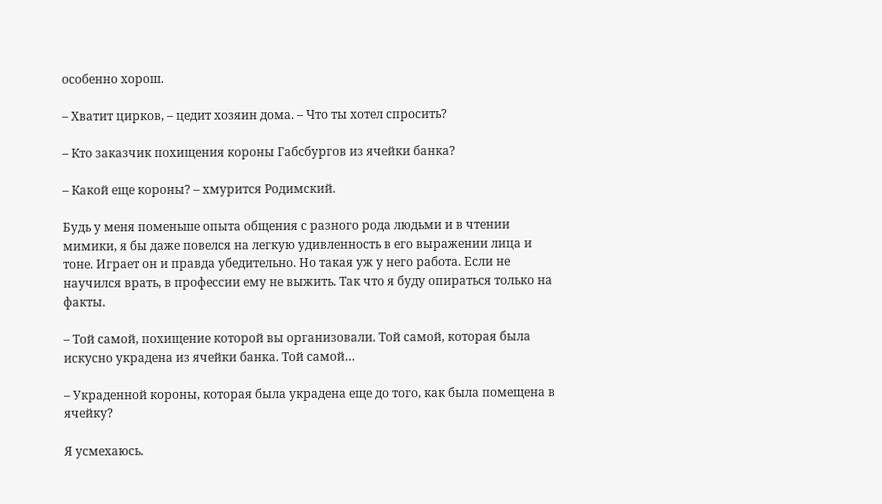особенно хорош.

– Хватит цирков, – цедит хозяин дома. – Что ты хотел спросить?

– Кто заказчик похищения короны Габсбургов из ячейки банка?

– Какой еще короны? – хмурится Родимский.

Будь у меня поменьше опыта общения с разного рода людьми и в чтении мимики, я бы даже повелся на легкую удивленность в его выражении лица и тоне. Играет он и правда убедительно. Но такая уж у него работа. Если не научился врать, в профессии ему не выжить. Так что я буду опираться только на факты.

– Той самой, похищение которой вы организовали. Той самой, которая была искусно украдена из ячейки банка. Той самой…

– Украденной короны, которая была украдена еще до того, как была помещена в ячейку?

Я усмехаюсь.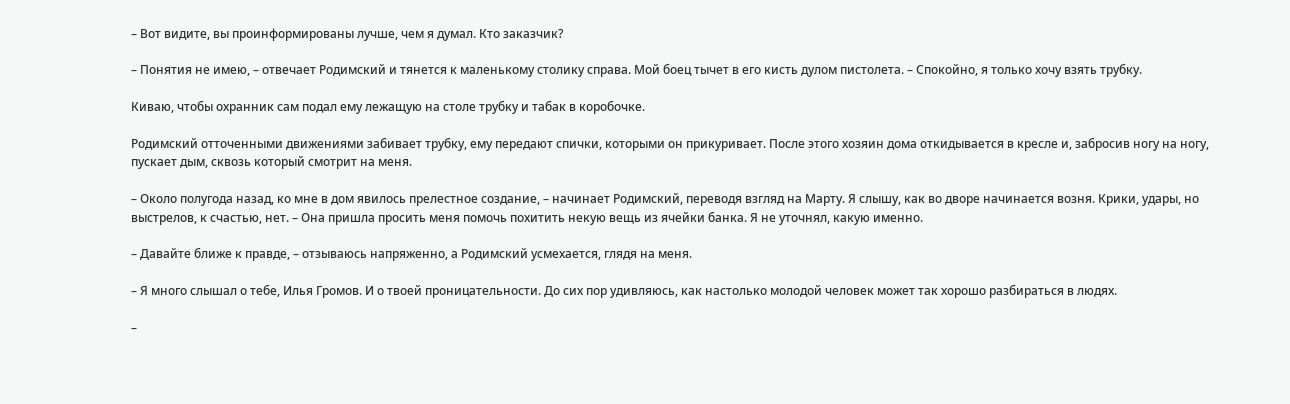– Вот видите, вы проинформированы лучше, чем я думал. Кто заказчик?

– Понятия не имею, – отвечает Родимский и тянется к маленькому столику справа. Мой боец тычет в его кисть дулом пистолета. – Спокойно, я только хочу взять трубку.

Киваю, чтобы охранник сам подал ему лежащую на столе трубку и табак в коробочке.

Родимский отточенными движениями забивает трубку, ему передают спички, которыми он прикуривает. После этого хозяин дома откидывается в кресле и, забросив ногу на ногу, пускает дым, сквозь который смотрит на меня.

– Около полугода назад, ко мне в дом явилось прелестное создание, – начинает Родимский, переводя взгляд на Марту. Я слышу, как во дворе начинается возня. Крики, удары, но выстрелов, к счастью, нет. – Она пришла просить меня помочь похитить некую вещь из ячейки банка. Я не уточнял, какую именно.

– Давайте ближе к правде, – отзываюсь напряженно, а Родимский усмехается, глядя на меня.

– Я много слышал о тебе, Илья Громов. И о твоей проницательности. До сих пор удивляюсь, как настолько молодой человек может так хорошо разбираться в людях.

–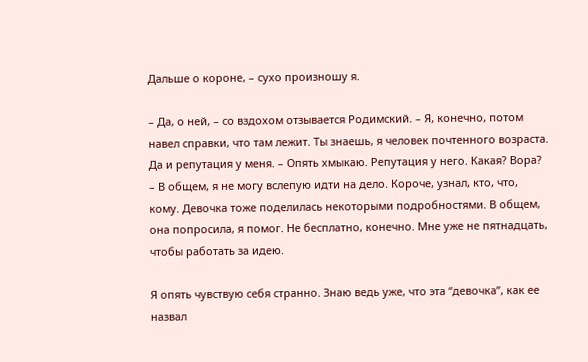Дальше о короне, – сухо произношу я.

– Да, о ней, – со вздохом отзывается Родимский. – Я, конечно, потом навел справки, что там лежит. Ты знаешь, я человек почтенного возраста. Да и репутация у меня. – Опять хмыкаю. Репутация у него. Какая? Вора? – В общем, я не могу вслепую идти на дело. Короче, узнал, кто, что, кому. Девочка тоже поделилась некоторыми подробностями. В общем, она попросила, я помог. Не бесплатно, конечно. Мне уже не пятнадцать, чтобы работать за идею.

Я опять чувствую себя странно. Знаю ведь уже, что эта “девочка”, как ее назвал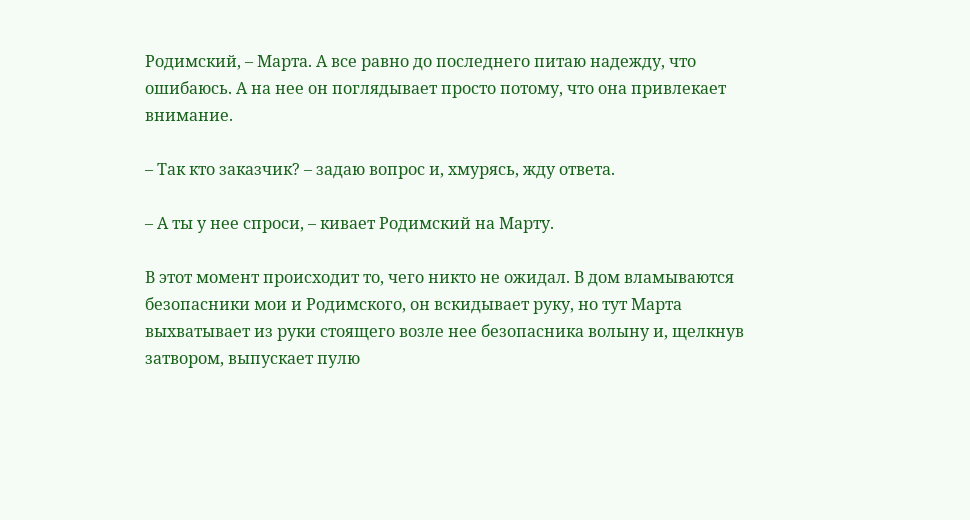Родимский, – Марта. А все равно до последнего питаю надежду, что ошибаюсь. А на нее он поглядывает просто потому, что она привлекает внимание.

– Так кто заказчик? – задаю вопрос и, хмурясь, жду ответа.

– А ты у нее спроси, – кивает Родимский на Марту.

В этот момент происходит то, чего никто не ожидал. В дом вламываются безопасники мои и Родимского, он вскидывает руку, но тут Марта выхватывает из руки стоящего возле нее безопасника волыну и, щелкнув затвором, выпускает пулю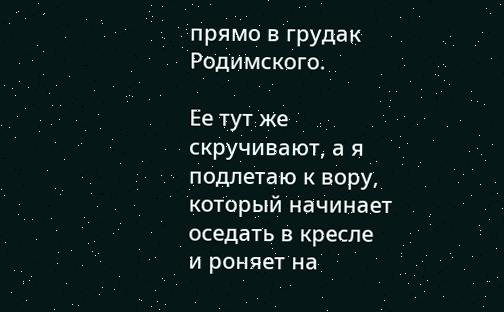прямо в грудак Родимского.

Ее тут же скручивают, а я подлетаю к вору, который начинает оседать в кресле и роняет на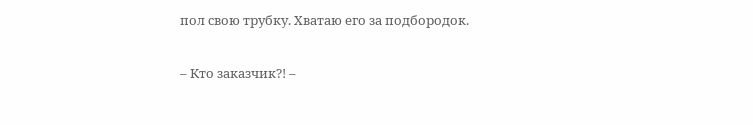пол свою трубку. Хватаю его за подбородок.

– Кто заказчик?! –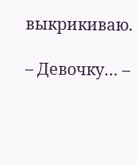выкрикиваю.

– Девочку… –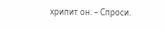хрипит он. – Спроси.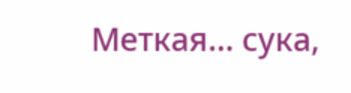Меткая… сука,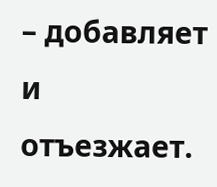– добавляет и отъезжает.